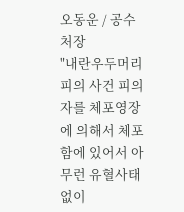오동운 / 공수처장
"내란우두머리 피의 사건 피의자를 체포영장에 의해서 체포함에 있어서 아무런 유혈사태 없이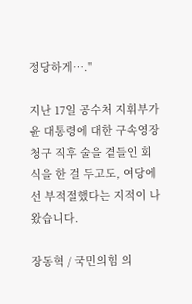정당하게…."

지난 17일 공수처 지휘부가 윤 대통령에 대한 구속영장 청구 직후 술을 곁들인 회식을 한 걸 두고도, 여당에선 부적절했다는 지적이 나왔습니다.

장동혁 / 국민의힘 의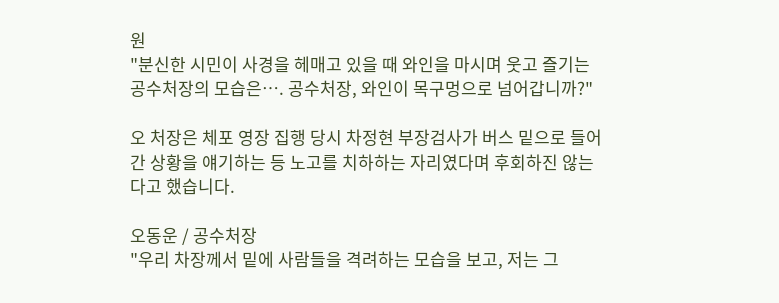원
"분신한 시민이 사경을 헤매고 있을 때 와인을 마시며 웃고 즐기는 공수처장의 모습은…. 공수처장, 와인이 목구멍으로 넘어갑니까?"

오 처장은 체포 영장 집행 당시 차정현 부장검사가 버스 밑으로 들어간 상황을 얘기하는 등 노고를 치하하는 자리였다며 후회하진 않는다고 했습니다.

오동운 / 공수처장
"우리 차장께서 밑에 사람들을 격려하는 모습을 보고, 저는 그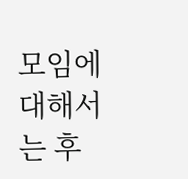모임에 대해서는 후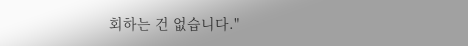회하는 건 없습니다."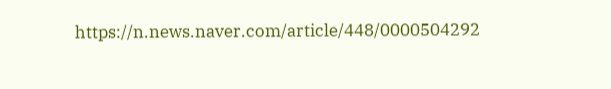https://n.news.naver.com/article/448/0000504292